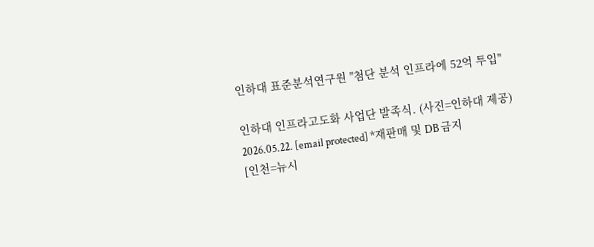인하대 표준분석연구원 "첨단 분석 인프라에 52억 투입"

인하대 인프라고도화 사업단 발족식. (사진=인하대 제공) 2026.05.22. [email protected] *재판매 및 DB 금지
[인천=뉴시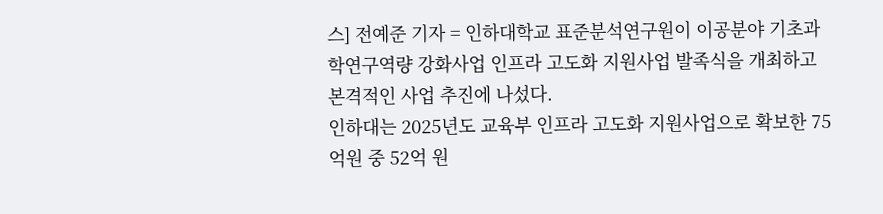스] 전예준 기자 = 인하대학교 표준분석연구원이 이공분야 기초과학연구역량 강화사업 인프라 고도화 지원사업 발족식을 개최하고 본격적인 사업 추진에 나섰다.
인하대는 2025년도 교육부 인프라 고도화 지원사업으로 확보한 75억원 중 52억 원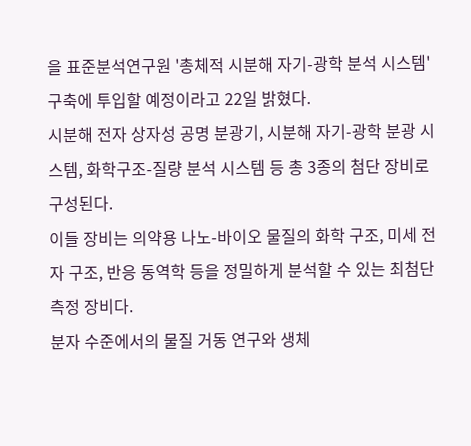을 표준분석연구원 '총체적 시분해 자기-광학 분석 시스템' 구축에 투입할 예정이라고 22일 밝혔다.
시분해 전자 상자성 공명 분광기, 시분해 자기-광학 분광 시스템, 화학구조-질량 분석 시스템 등 총 3종의 첨단 장비로 구성된다.
이들 장비는 의약용 나노-바이오 물질의 화학 구조, 미세 전자 구조, 반응 동역학 등을 정밀하게 분석할 수 있는 최첨단 측정 장비다.
분자 수준에서의 물질 거동 연구와 생체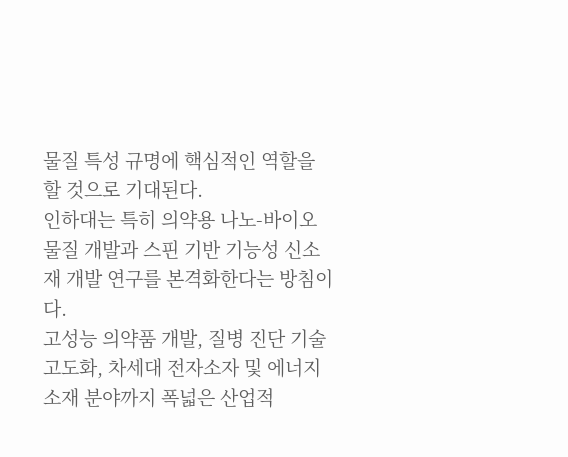물질 특성 규명에 핵심적인 역할을 할 것으로 기대된다.
인하대는 특히 의약용 나노-바이오 물질 개발과 스핀 기반 기능성 신소재 개발 연구를 본격화한다는 방침이다.
고성능 의약품 개발, 질병 진단 기술 고도화, 차세대 전자소자 및 에너지 소재 분야까지 폭넓은 산업적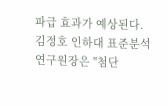파급 효과가 예상된다.
김정호 인하대 표준분석연구원장은 "첨단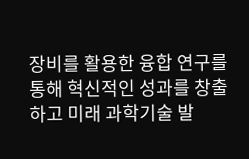장비를 활용한 융합 연구를 통해 혁신적인 성과를 창출하고 미래 과학기술 발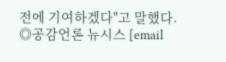전에 기여하겠다"고 말했다.
◎공감언론 뉴시스 [email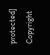protected]
Copyright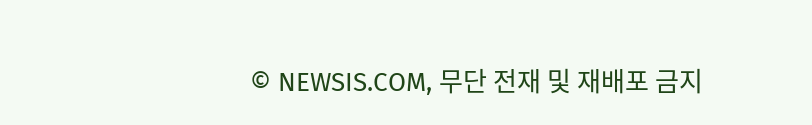© NEWSIS.COM, 무단 전재 및 재배포 금지